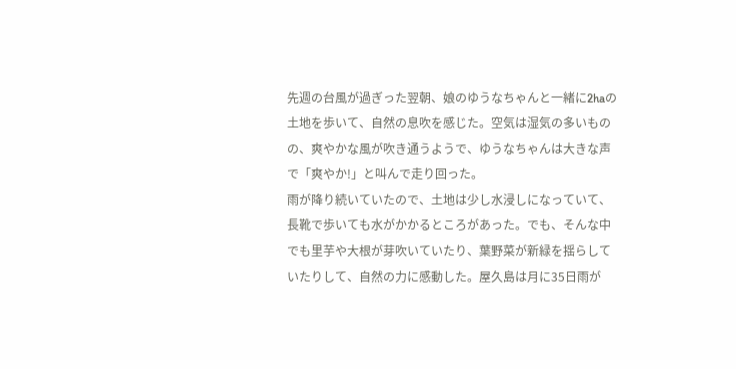先週の台風が過ぎった翌朝、娘のゆうなちゃんと一緒に2haの土地を歩いて、自然の息吹を感じた。空気は湿気の多いものの、爽やかな風が吹き通うようで、ゆうなちゃんは大きな声で「爽やか!」と叫んで走り回った。
雨が降り続いていたので、土地は少し水浸しになっていて、長靴で歩いても水がかかるところがあった。でも、そんな中でも里芋や大根が芽吹いていたり、葉野菜が新緑を揺らしていたりして、自然の力に感動した。屋久島は月に35日雨が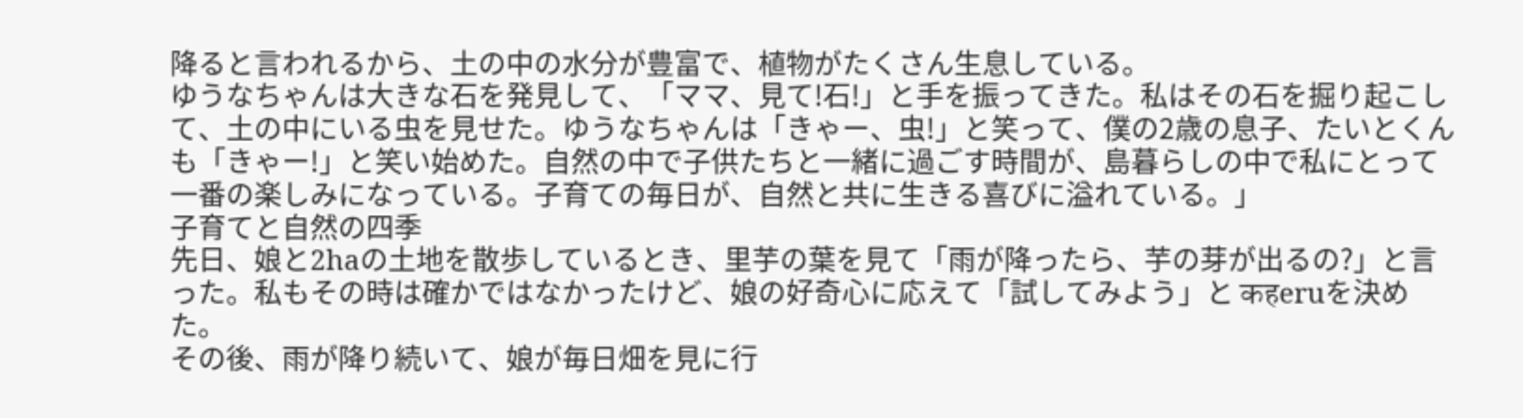降ると言われるから、土の中の水分が豊富で、植物がたくさん生息している。
ゆうなちゃんは大きな石を発見して、「ママ、見て!石!」と手を振ってきた。私はその石を掘り起こして、土の中にいる虫を見せた。ゆうなちゃんは「きゃー、虫!」と笑って、僕の2歳の息子、たいとくんも「きゃー!」と笑い始めた。自然の中で子供たちと一緒に過ごす時間が、島暮らしの中で私にとって一番の楽しみになっている。子育ての毎日が、自然と共に生きる喜びに溢れている。」
子育てと自然の四季
先日、娘と2haの土地を散歩しているとき、里芋の葉を見て「雨が降ったら、芋の芽が出るの?」と言った。私もその時は確かではなかったけど、娘の好奇心に応えて「試してみよう」と कहeruを決めた。
その後、雨が降り続いて、娘が毎日畑を見に行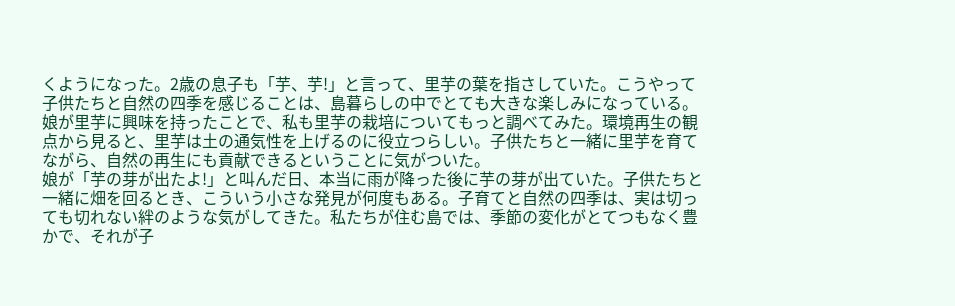くようになった。2歳の息子も「芋、芋!」と言って、里芋の葉を指さしていた。こうやって子供たちと自然の四季を感じることは、島暮らしの中でとても大きな楽しみになっている。
娘が里芋に興味を持ったことで、私も里芋の栽培についてもっと調べてみた。環境再生の観点から見ると、里芋は土の通気性を上げるのに役立つらしい。子供たちと一緒に里芋を育てながら、自然の再生にも貢献できるということに気がついた。
娘が「芋の芽が出たよ!」と叫んだ日、本当に雨が降った後に芋の芽が出ていた。子供たちと一緒に畑を回るとき、こういう小さな発見が何度もある。子育てと自然の四季は、実は切っても切れない絆のような気がしてきた。私たちが住む島では、季節の変化がとてつもなく豊かで、それが子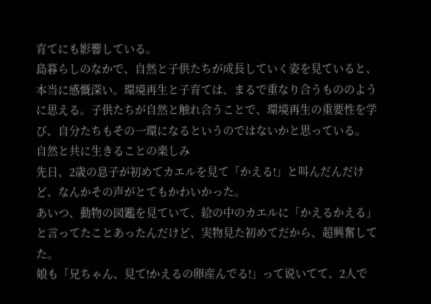育てにも影響している。
島暮らしのなかで、自然と子供たちが成長していく姿を見ていると、本当に感慨深い。環境再生と子育ては、まるで重なり合うもののように思える。子供たちが自然と触れ合うことで、環境再生の重要性を学び、自分たちもその一環になるというのではないかと思っている。
自然と共に生きることの楽しみ
先日、2歳の息子が初めてカエルを見て「かえる!」と叫んだんだけど、なんかその声がとてもかわいかった。
あいつ、動物の図鑑を見ていて、絵の中のカエルに「かえるかえる」と言ってたことあったんだけど、実物見た初めてだから、超興奮してた。
娘も「兄ちゃん、見て!かえるの卵産んでる!」って说いてて、2人で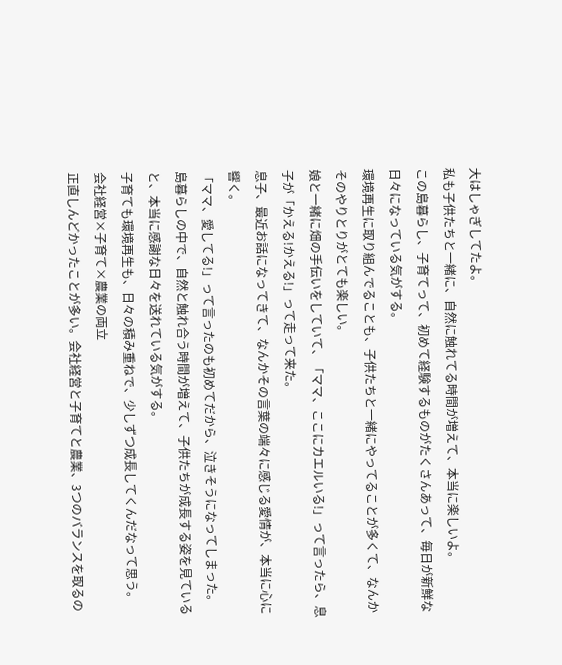大はしゃぎしてたよ。
私も子供たちと一緒に、自然に触れてる時間が増えて、本当に楽しいよ。
この島暮らし、子育てって、初めて経験するものがたくさんあって、毎日が新鮮な日々になっている気がする。
環境再生に取り組んでることも、子供たちと一緒にやってることが多くて、なんかそのやりとりがとても楽しい。
娘と一緒に畑の手伝いをしていて、「ママ、ここにカエルいる!」って言ったら、息子が「かえる!かえる!」って走って来た。
息子、最近お話になってきて、なんかその言葉の端々に感じる愛情が、本当に心に響く。
「ママ、愛してる!」って言ったのも初めてだから、泣きそうになってしまった。
島暮らしの中で、自然と触れ合う時間が増えて、子供たちが成長する姿を見ていると、本当に感謝な日々を送れている気がする。
子育ても環境再生も、日々の積み重ねで、少しずつ成長してくんだなって思う。
会社経営×子育て×農業の両立
正直しんどかったことが多い。会社経営と子育てと農業、3つのバランスを取るの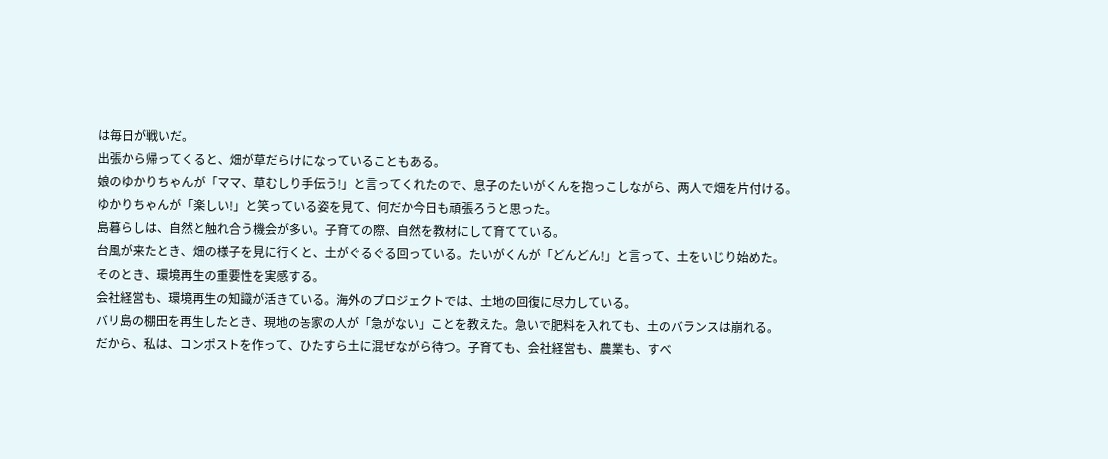は毎日が戦いだ。
出張から帰ってくると、畑が草だらけになっていることもある。
娘のゆかりちゃんが「ママ、草むしり手伝う!」と言ってくれたので、息子のたいがくんを抱っこしながら、两人で畑を片付ける。
ゆかりちゃんが「楽しい!」と笑っている姿を見て、何だか今日も頑張ろうと思った。
島暮らしは、自然と触れ合う機会が多い。子育ての際、自然を教材にして育てている。
台風が来たとき、畑の様子を見に行くと、土がぐるぐる回っている。たいがくんが「どんどん!」と言って、土をいじり始めた。
そのとき、環境再生の重要性を実感する。
会社経営も、環境再生の知識が活きている。海外のプロジェクトでは、土地の回復に尽力している。
バリ島の棚田を再生したとき、現地の농家の人が「急がない」ことを教えた。急いで肥料を入れても、土のバランスは崩れる。
だから、私は、コンポストを作って、ひたすら土に混ぜながら待つ。子育ても、会社経営も、農業も、すべ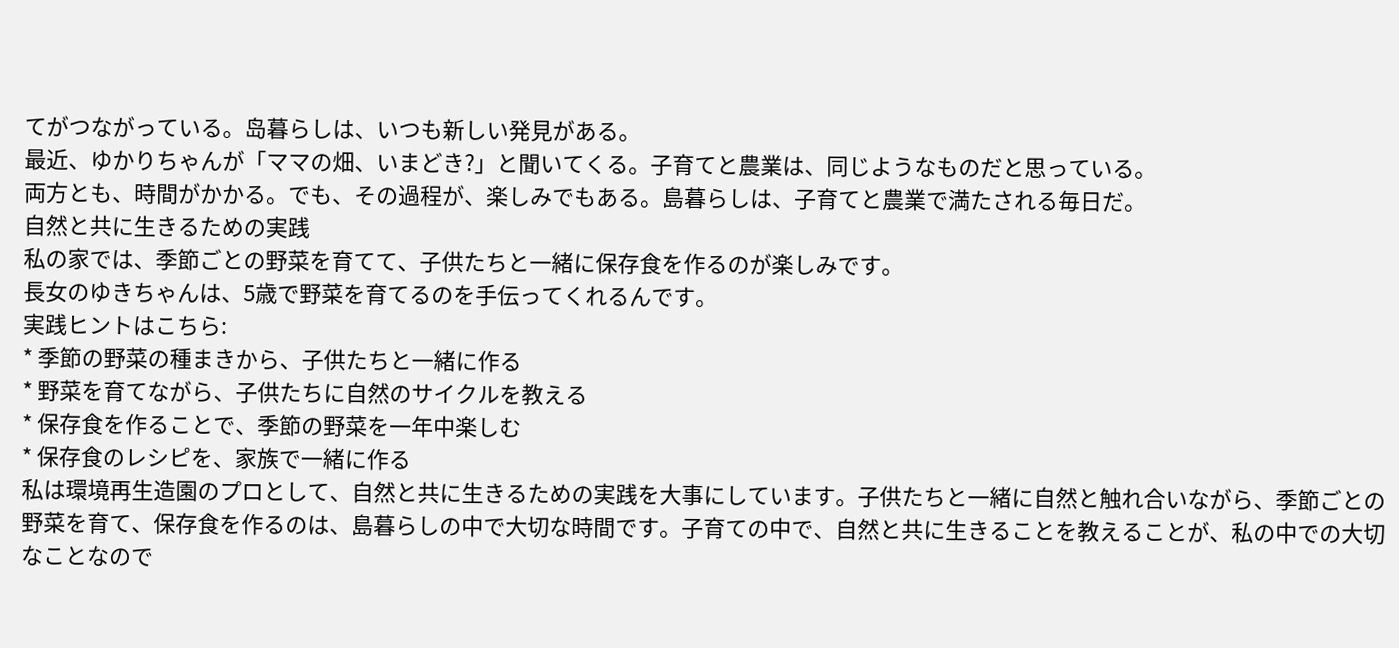てがつながっている。岛暮らしは、いつも新しい発見がある。
最近、ゆかりちゃんが「ママの畑、いまどき?」と聞いてくる。子育てと農業は、同じようなものだと思っている。
両方とも、時間がかかる。でも、その過程が、楽しみでもある。島暮らしは、子育てと農業で満たされる毎日だ。
自然と共に生きるための実践
私の家では、季節ごとの野菜を育てて、子供たちと一緒に保存食を作るのが楽しみです。
長女のゆきちゃんは、5歳で野菜を育てるのを手伝ってくれるんです。
実践ヒントはこちら:
* 季節の野菜の種まきから、子供たちと一緒に作る
* 野菜を育てながら、子供たちに自然のサイクルを教える
* 保存食を作ることで、季節の野菜を一年中楽しむ
* 保存食のレシピを、家族で一緒に作る
私は環境再生造園のプロとして、自然と共に生きるための実践を大事にしています。子供たちと一緒に自然と触れ合いながら、季節ごとの野菜を育て、保存食を作るのは、島暮らしの中で大切な時間です。子育ての中で、自然と共に生きることを教えることが、私の中での大切なことなので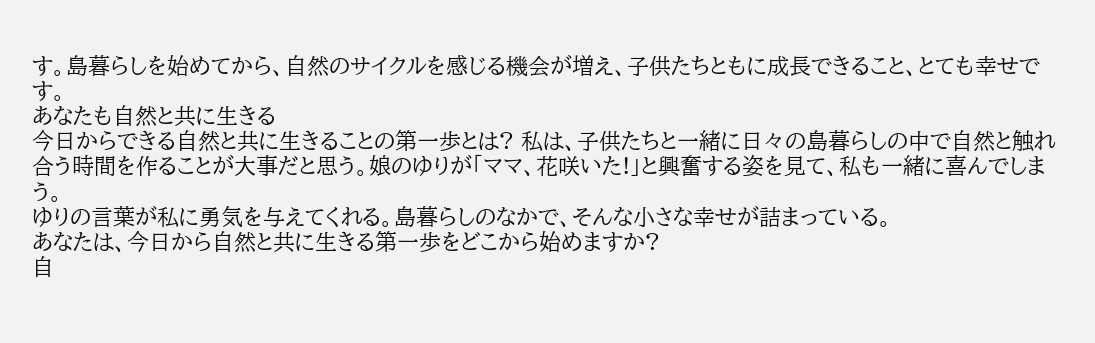す。島暮らしを始めてから、自然のサイクルを感じる機会が増え、子供たちともに成長できること、とても幸せです。
あなたも自然と共に生きる
今日からできる自然と共に生きることの第一歩とは? 私は、子供たちと一緒に日々の島暮らしの中で自然と触れ合う時間を作ることが大事だと思う。娘のゆりが「ママ、花咲いた!」と興奮する姿を見て、私も一緒に喜んでしまう。
ゆりの言葉が私に勇気を与えてくれる。島暮らしのなかで、そんな小さな幸せが詰まっている。
あなたは、今日から自然と共に生きる第一歩をどこから始めますか?
自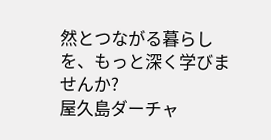然とつながる暮らしを、もっと深く学びませんか?
屋久島ダーチャ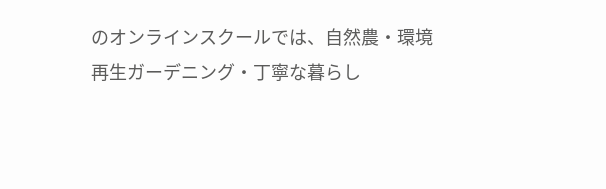のオンラインスクールでは、自然農・環境再生ガーデニング・丁寧な暮らし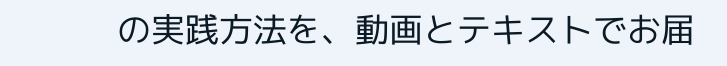の実践方法を、動画とテキストでお届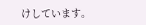けしています。